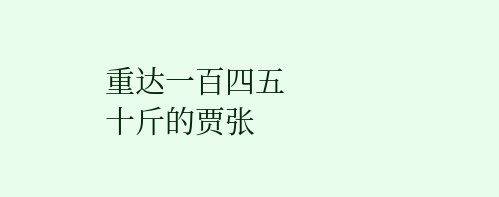重达一百四五十斤的贾张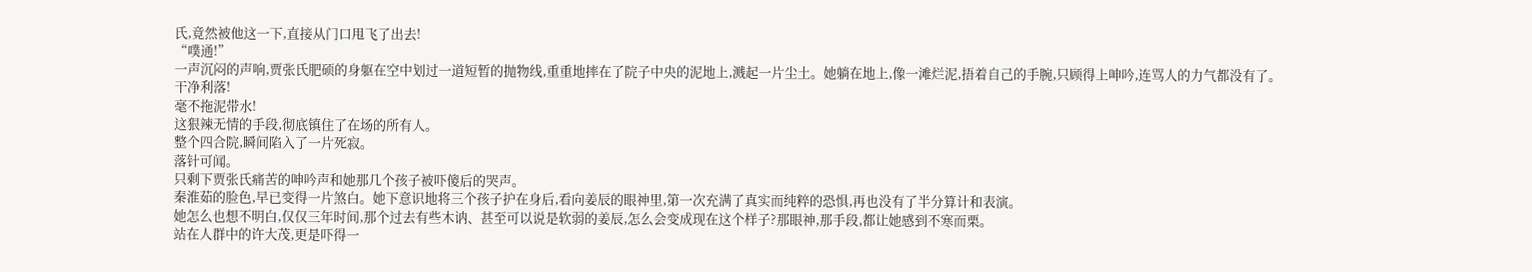氏,竟然被他这一下,直接从门口甩飞了出去!
“噗通!”
一声沉闷的声响,贾张氏肥硕的身躯在空中划过一道短暂的抛物线,重重地摔在了院子中央的泥地上,溅起一片尘土。她躺在地上,像一滩烂泥,捂着自己的手腕,只顾得上呻吟,连骂人的力气都没有了。
干净利落!
毫不拖泥带水!
这狠辣无情的手段,彻底镇住了在场的所有人。
整个四合院,瞬间陷入了一片死寂。
落针可闻。
只剩下贾张氏痛苦的呻吟声和她那几个孩子被吓傻后的哭声。
秦淮茹的脸色,早已变得一片煞白。她下意识地将三个孩子护在身后,看向姜辰的眼神里,第一次充满了真实而纯粹的恐惧,再也没有了半分算计和表演。
她怎么也想不明白,仅仅三年时间,那个过去有些木讷、甚至可以说是软弱的姜辰,怎么会变成现在这个样子?那眼神,那手段,都让她感到不寒而栗。
站在人群中的许大茂,更是吓得一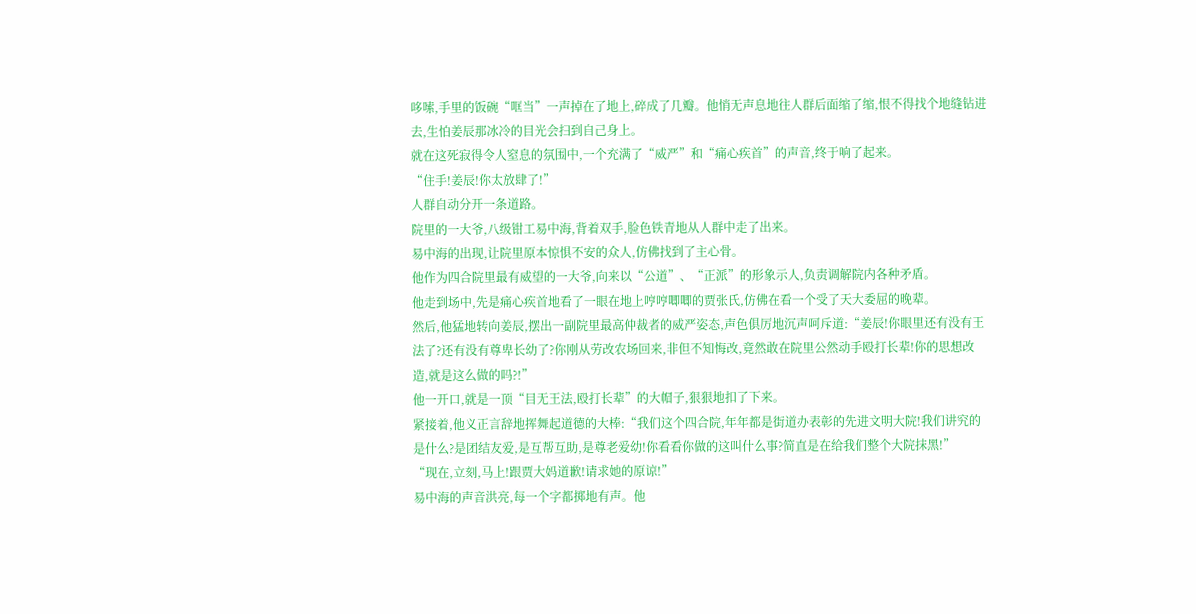哆嗦,手里的饭碗“哐当”一声掉在了地上,碎成了几瓣。他悄无声息地往人群后面缩了缩,恨不得找个地缝钻进去,生怕姜辰那冰冷的目光会扫到自己身上。
就在这死寂得令人窒息的氛围中,一个充满了“威严”和“痛心疾首”的声音,终于响了起来。
“住手!姜辰!你太放肆了!”
人群自动分开一条道路。
院里的一大爷,八级钳工易中海,背着双手,脸色铁青地从人群中走了出来。
易中海的出现,让院里原本惊惧不安的众人,仿佛找到了主心骨。
他作为四合院里最有威望的一大爷,向来以“公道”、“正派”的形象示人,负责调解院内各种矛盾。
他走到场中,先是痛心疾首地看了一眼在地上哼哼唧唧的贾张氏,仿佛在看一个受了天大委屈的晚辈。
然后,他猛地转向姜辰,摆出一副院里最高仲裁者的威严姿态,声色俱厉地沉声呵斥道:“姜辰!你眼里还有没有王法了?还有没有尊卑长幼了?你刚从劳改农场回来,非但不知悔改,竟然敢在院里公然动手殴打长辈!你的思想改造,就是这么做的吗?!”
他一开口,就是一顶“目无王法,殴打长辈”的大帽子,狠狠地扣了下来。
紧接着,他义正言辞地挥舞起道德的大棒:“我们这个四合院,年年都是街道办表彰的先进文明大院!我们讲究的是什么?是团结友爱,是互帮互助,是尊老爱幼!你看看你做的这叫什么事?简直是在给我们整个大院抹黑!”
“现在,立刻,马上!跟贾大妈道歉!请求她的原谅!”
易中海的声音洪亮,每一个字都掷地有声。他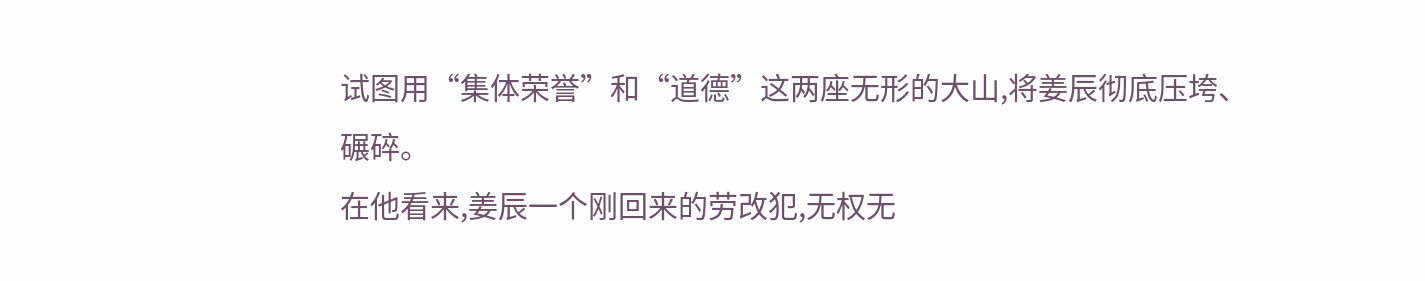试图用“集体荣誉”和“道德”这两座无形的大山,将姜辰彻底压垮、碾碎。
在他看来,姜辰一个刚回来的劳改犯,无权无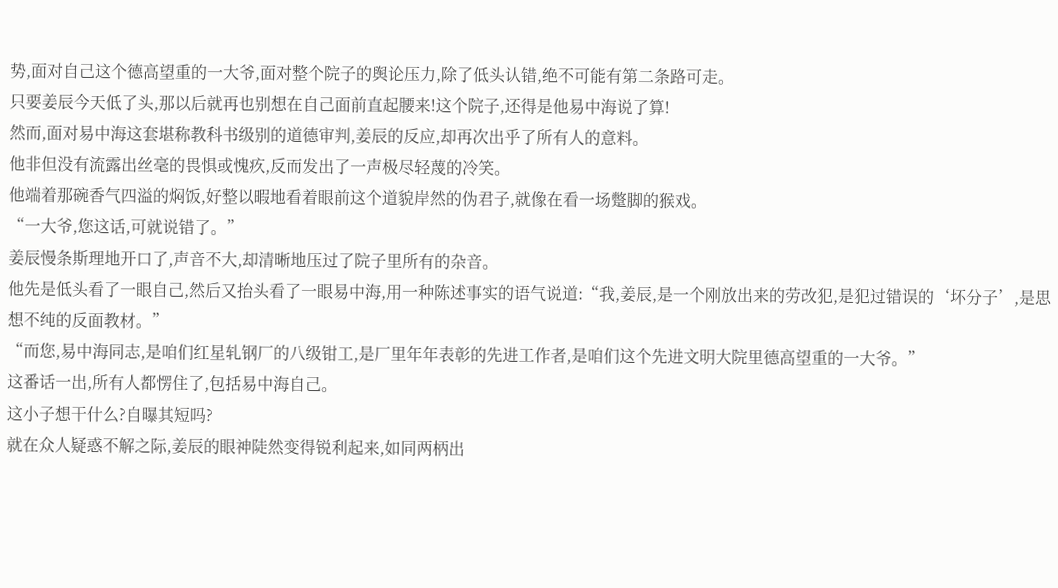势,面对自己这个德高望重的一大爷,面对整个院子的舆论压力,除了低头认错,绝不可能有第二条路可走。
只要姜辰今天低了头,那以后就再也别想在自己面前直起腰来!这个院子,还得是他易中海说了算!
然而,面对易中海这套堪称教科书级别的道德审判,姜辰的反应,却再次出乎了所有人的意料。
他非但没有流露出丝毫的畏惧或愧疚,反而发出了一声极尽轻蔑的冷笑。
他端着那碗香气四溢的焖饭,好整以暇地看着眼前这个道貌岸然的伪君子,就像在看一场蹩脚的猴戏。
“一大爷,您这话,可就说错了。”
姜辰慢条斯理地开口了,声音不大,却清晰地压过了院子里所有的杂音。
他先是低头看了一眼自己,然后又抬头看了一眼易中海,用一种陈述事实的语气说道:“我,姜辰,是一个刚放出来的劳改犯,是犯过错误的‘坏分子’,是思想不纯的反面教材。”
“而您,易中海同志,是咱们红星轧钢厂的八级钳工,是厂里年年表彰的先进工作者,是咱们这个先进文明大院里德高望重的一大爷。”
这番话一出,所有人都愣住了,包括易中海自己。
这小子想干什么?自曝其短吗?
就在众人疑惑不解之际,姜辰的眼神陡然变得锐利起来,如同两柄出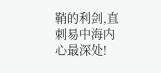鞘的利剑,直刺易中海内心最深处!